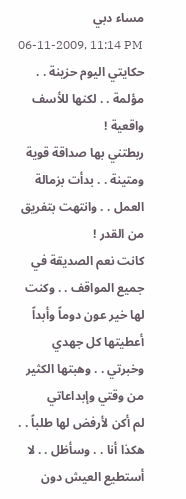مساء دبي
06-11-2009, 11:14 PM
حكايتي اليوم حزينة . . مؤلمة . . لكنها للأسف واقعية !
ربطتني بها صداقة قوية ومتينة . . بدأت بزمالة العمل . . وانتهت بتفريق من القدر !
كانت نعم الصديقة في جميع المواقف . . وكنت لها خير عون دوماً وأبداً
أعطيتها كل جهدي وخبرتي . . وهبتها الكثير من وقتي وإبداعاتي
لم أكن لأرفض لها طلباً . . هكذا أنا . . وسأظل . . لا أستطيع العيش دون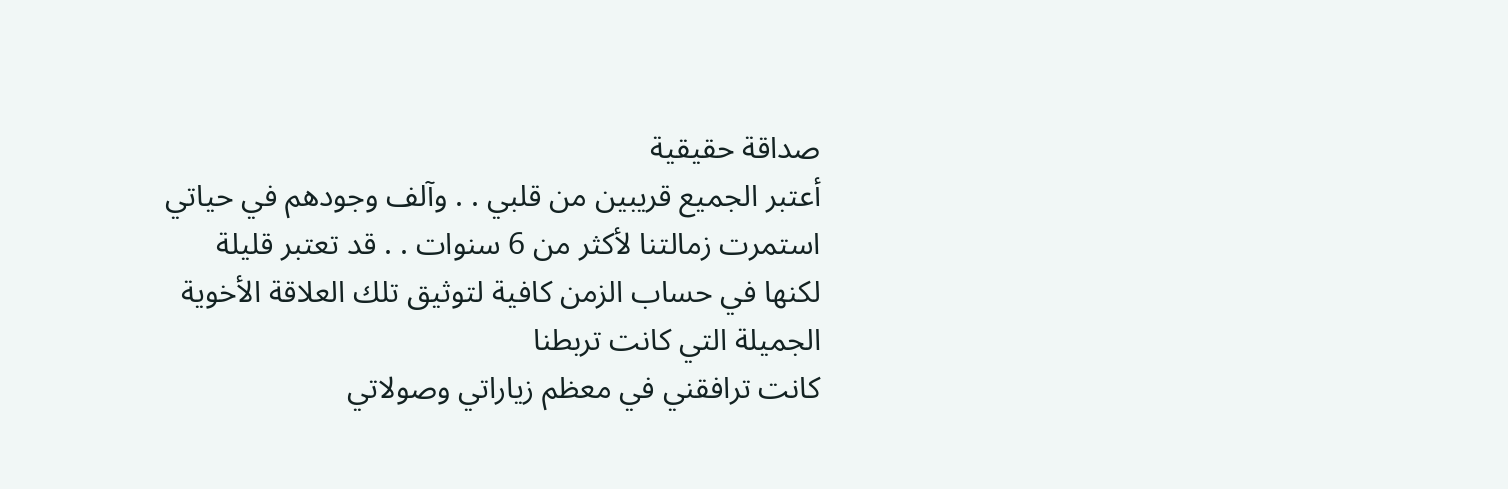صداقة حقيقية
أعتبر الجميع قريبين من قلبي . . وآلف وجودهم في حياتي
استمرت زمالتنا لأكثر من 6 سنوات . . قد تعتبر قليلة
لكنها في حساب الزمن كافية لتوثيق تلك العلاقة الأخوية الجميلة التي كانت تربطنا
كانت ترافقني في معظم زياراتي وصولاتي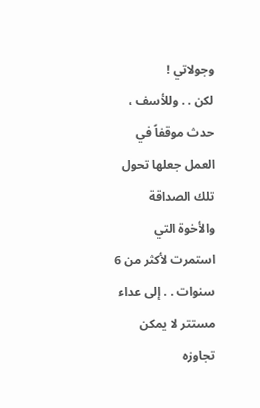وجولاتي !
لكن . . وللأسف ، حدث موقفاً في العمل جعلها تحول تلك الصداقة والأخوة التي استمرت لأكثر من 6 سنوات . . إلى عداء مستتر لا يمكن تجاوزه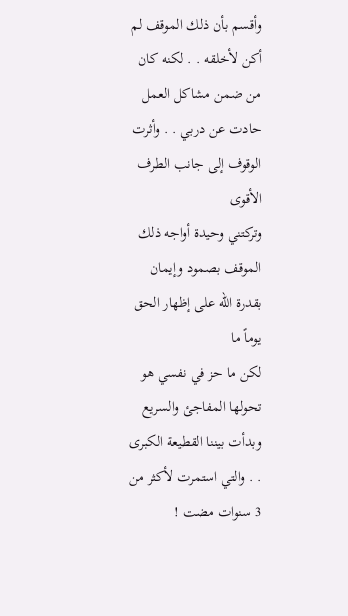وأقسم بأن ذلك الموقف لم أكن لأخلقه . . لكنه كان من ضمن مشاكل العمل
حادت عن دربي . . وأثرت الوقوف إلى جانب الطرف الأقوى
وتركتني وحيدة أواجه ذلك الموقف بصمود وإيمان بقدرة الله على إظهار الحق يوماً ما
لكن ما حز في نفسي هو تحولها المفاجئ والسريع
وبدأت بيننا القطيعة الكبرى . . والتي استمرت لأكثر من 3 سنوات مضت !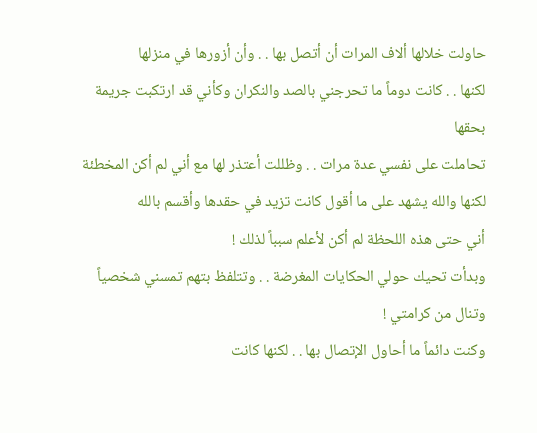حاولت خلالها ألاف المرات أن أتصل بها . . وأن أزورها في منزلها
لكنها . . كانت دوماً ما تحرجني بالصد والنكران وكأني قد ارتكبت جريمة بحقها
تحاملت على نفسي عدة مرات . . وظللت أعتذر لها مع أني لم أكن المخطئة
لكنها والله يشهد على ما أقول كانت تزيد في حقدها وأقسم بالله
أني حتى هذه اللحظة لم أكن لأعلم سبباً لذلك !
وبدأت تحيك حولي الحكايات المغرضة . . وتتلفظ بتهم تمسني شخصياً وتنال من كرامتي !
وكنت دائماً ما أحاول الإتصال بها . . لكنها كانت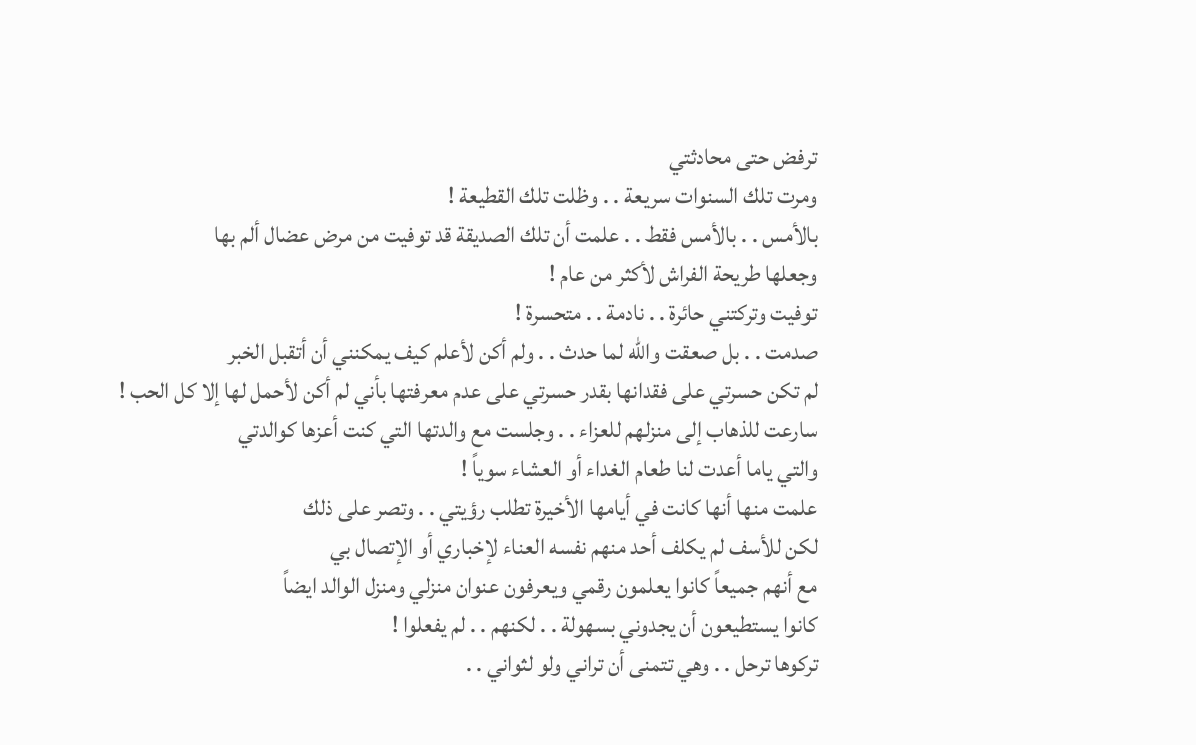ترفض حتى محادثتي
ومرت تلك السنوات سريعة . . وظلت تلك القطيعة !
بالأمس . . بالأمس فقط . . علمت أن تلك الصديقة قد توفيت من مرض عضال ألم بها
وجعلها طريحة الفراش لأكثر من عام !
توفيت وتركتني حائرة . . نادمة . . متحسرة !
صدمت . . بل صعقت والله لما حدث . . ولم أكن لأعلم كيف يمكنني أن أتقبل الخبر
لم تكن حسرتي على فقدانها بقدر حسرتي على عدم معرفتها بأني لم أكن لأحمل لها إلا كل الحب !
سارعت للذهاب إلى منزلهم للعزاء . . وجلست مع والدتها التي كنت أعزها كوالدتي
والتي ياما أعدت لنا طعام الغداء أو العشاء سوياً !
علمت منها أنها كانت في أيامها الأخيرة تطلب رؤيتي . . وتصر على ذلك
لكن للأسف لم يكلف أحد منهم نفسه العناء لإخباري أو الإتصال بي
مع أنهم جميعاً كانوا يعلمون رقمي ويعرفون عنوان منزلي ومنزل الوالد ايضاً
كانوا يستطيعون أن يجدوني بسهولة . . لكنهم . . لم يفعلوا !
تركوها ترحل . . وهي تتمنى أن تراني ولو لثواني . .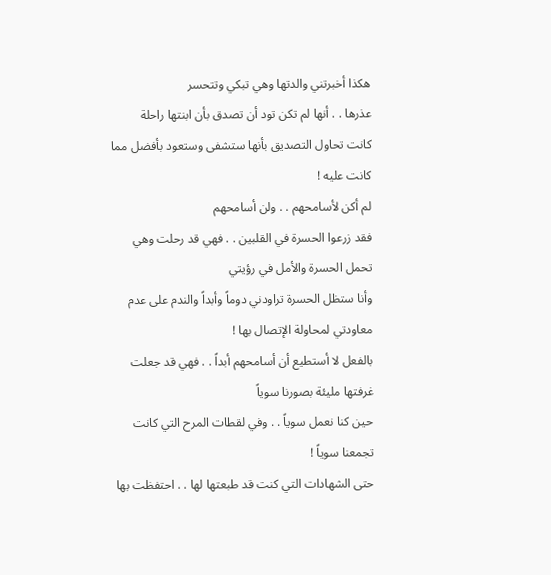هكذا أخبرتني والدتها وهي تبكي وتتحسر
عذرها . . أنها لم تكن تود أن تصدق بأن ابنتها راحلة
كانت تحاول التصديق بأنها ستشفى وستعود بأفضل مما كانت عليه !
لم أكن لأسامحهم . . ولن أسامحهم
فقد زرعوا الحسرة في القلبين . . فهي قد رحلت وهي تحمل الحسرة والأمل في رؤيتي
وأنا ستظل الحسرة تراودني دوماً وأبداً والندم على عدم معاودتي لمحاولة الإتصال بها !
بالفعل لا أستطيع أن أسامحهم أبداً . . فهي قد جعلت غرفتها مليئة بصورنا سوياً
حين كنا نعمل سوياً . . وفي لقطات المرح التي كانت تجمعنا سوياً !
حتى الشهادات التي كنت قد طبعتها لها . . احتفظت بها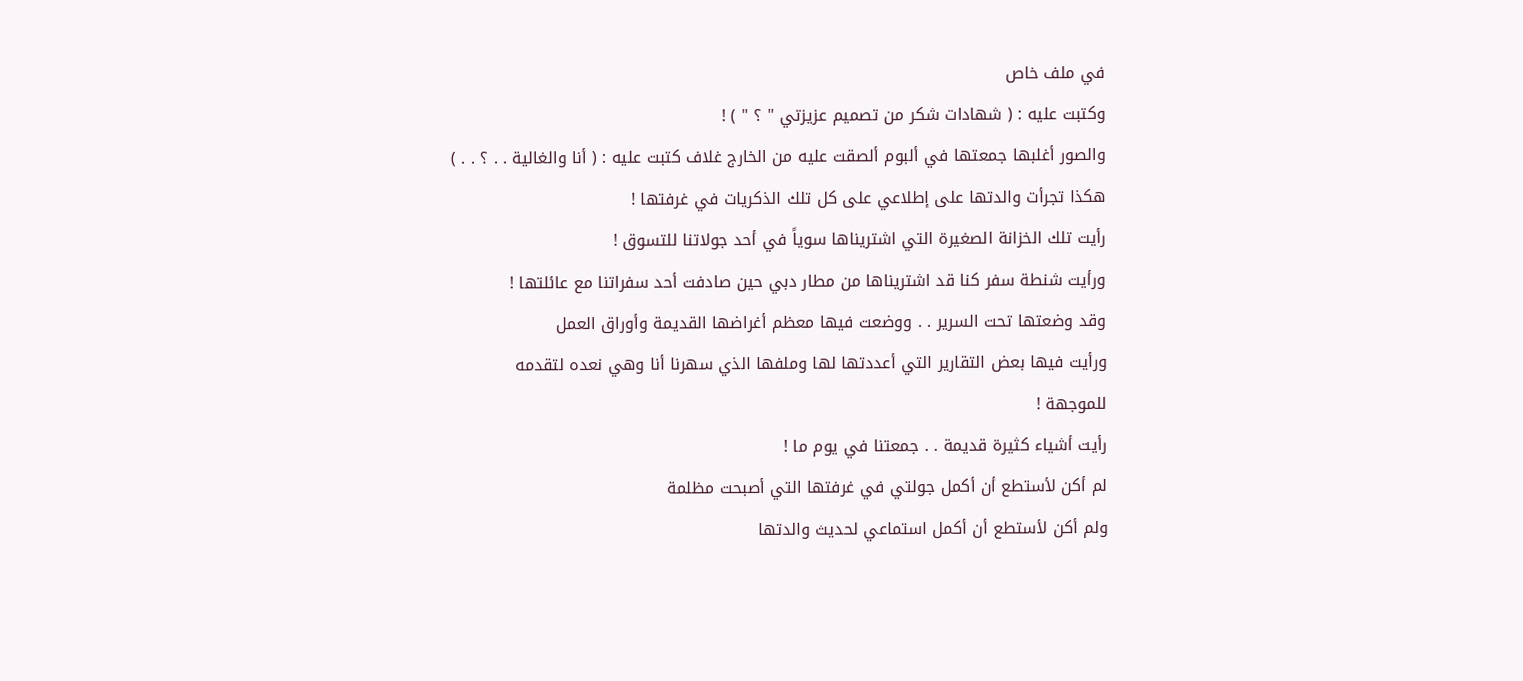في ملف خاص
وكتبت عليه : ( شهادات شكر من تصميم عزيزتي " ؟ " ) !
والصور أغلبها جمعتها في ألبوم ألصقت عليه من الخارج غلاف كتبت عليه : ( أنا والغالية . . ؟ . . )
هكذا تجرأت والدتها على إطلاعي على كل تلك الذكريات في غرفتها !
رأيت تلك الخزانة الصغيرة التي اشتريناها سوياً في أحد جولاتنا للتسوق !
ورأيت شنطة سفر كنا قد اشتريناها من مطار دبي حين صادفت أحد سفراتنا مع عائلتها !
وقد وضعتها تحت السرير . . ووضعت فيها معظم أغراضها القديمة وأوراق العمل
ورأيت فيها بعض التقارير التي أعددتها لها وملفها الذي سهرنا أنا وهي نعده لتقدمه للموجهة !
رأيت أشياء كثيرة قديمة . . جمعتنا في يوم ما !
لم أكن لأستطع أن أكمل جولتي في غرفتها التي أصبحت مظلمة
ولم أكن لأستطع أن أكمل استماعي لحديث والدتها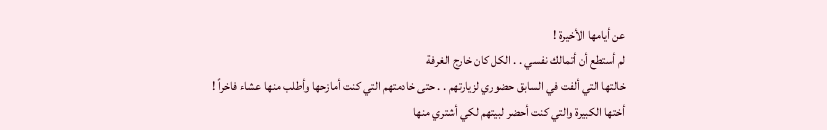عن أيامها الأخيرة !
لم أستطع أن أتمالك نفسي . . الكل كان خارج الغرفة
خالتها التي ألفت في السابق حضوري لزيارتهم . . حتى خادمتهم التي كنت أمازحها وأطلب منها عشاء فاخراً !
أختها الكبيرة والتي كنت أحضر لبيتهم لكي أشتري منها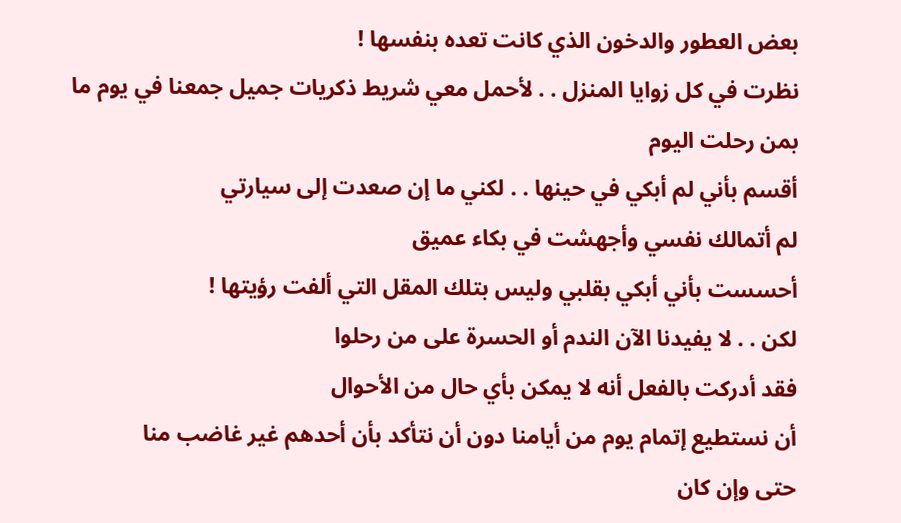بعض العطور والدخون الذي كانت تعده بنفسها !
نظرت في كل زوايا المنزل . . لأحمل معي شريط ذكريات جميل جمعنا في يوم ما بمن رحلت اليوم
أقسم بأني لم أبكي في حينها . . لكني ما إن صعدت إلى سيارتي
لم أتمالك نفسي وأجهشت في بكاء عميق
أحسست بأني أبكي بقلبي وليس بتلك المقل التي ألفت رؤيتها !
لكن . . لا يفيدنا الآن الندم أو الحسرة على من رحلوا
فقد أدركت بالفعل أنه لا يمكن بأي حال من الأحوال
أن نستطيع إتمام يوم من أيامنا دون أن نتأكد بأن أحدهم غير غاضب منا
حتى وإن كان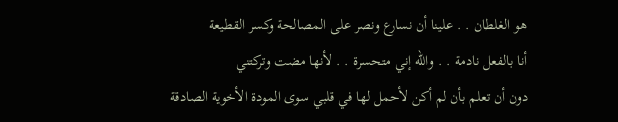هو الغلطان . . علينا أن نسارع ونصر على المصالحة وكسر القطيعة
أنا بالفعل نادمة . . والله إني متحسرة . . لأنها مضت وتركتني
دون أن تعلم بأن لم أكن لأحمل لها في قلبي سوى المودة الأخوية الصادقة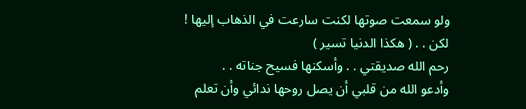ولو سمعت صوتها لكنت سارعت في الذهاب إليها !
لكن . . ( هكذا الدنيا تسير )
رحم الله صديقتي . . وأسكنها فسيح جناته . .
وأدعو الله من قلبي أن يصل روحها ندائي وأن تعلم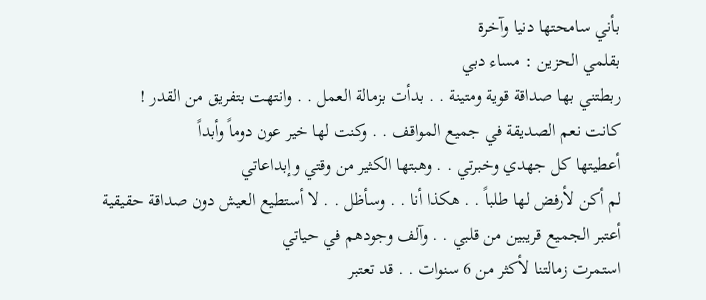بأني سامحتها دنيا وآخرة
بقلمي الحزين : مساء دبي
ربطتني بها صداقة قوية ومتينة . . بدأت بزمالة العمل . . وانتهت بتفريق من القدر !
كانت نعم الصديقة في جميع المواقف . . وكنت لها خير عون دوماً وأبداً
أعطيتها كل جهدي وخبرتي . . وهبتها الكثير من وقتي وإبداعاتي
لم أكن لأرفض لها طلباً . . هكذا أنا . . وسأظل . . لا أستطيع العيش دون صداقة حقيقية
أعتبر الجميع قريبين من قلبي . . وآلف وجودهم في حياتي
استمرت زمالتنا لأكثر من 6 سنوات . . قد تعتبر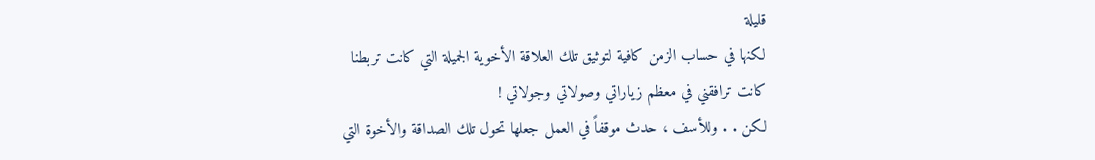قليلة
لكنها في حساب الزمن كافية لتوثيق تلك العلاقة الأخوية الجميلة التي كانت تربطنا
كانت ترافقني في معظم زياراتي وصولاتي وجولاتي !
لكن . . وللأسف ، حدث موقفاً في العمل جعلها تحول تلك الصداقة والأخوة التي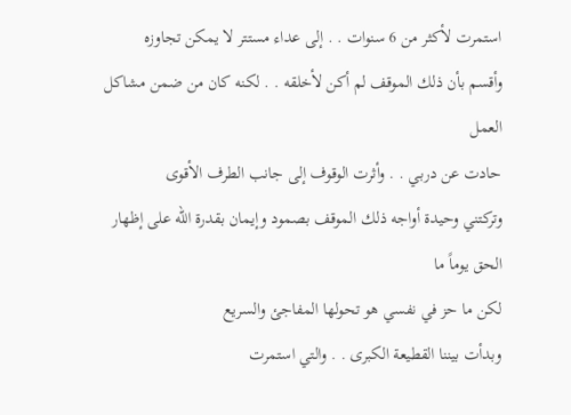استمرت لأكثر من 6 سنوات . . إلى عداء مستتر لا يمكن تجاوزه
وأقسم بأن ذلك الموقف لم أكن لأخلقه . . لكنه كان من ضمن مشاكل العمل
حادت عن دربي . . وأثرت الوقوف إلى جانب الطرف الأقوى
وتركتني وحيدة أواجه ذلك الموقف بصمود وإيمان بقدرة الله على إظهار الحق يوماً ما
لكن ما حز في نفسي هو تحولها المفاجئ والسريع
وبدأت بيننا القطيعة الكبرى . . والتي استمرت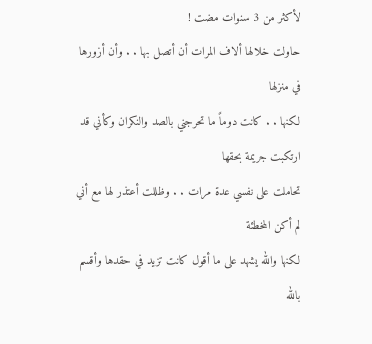لأكثر من 3 سنوات مضت !
حاولت خلالها ألاف المرات أن أتصل بها . . وأن أزورها في منزلها
لكنها . . كانت دوماً ما تحرجني بالصد والنكران وكأني قد ارتكبت جريمة بحقها
تحاملت على نفسي عدة مرات . . وظللت أعتذر لها مع أني لم أكن المخطئة
لكنها والله يشهد على ما أقول كانت تزيد في حقدها وأقسم بالله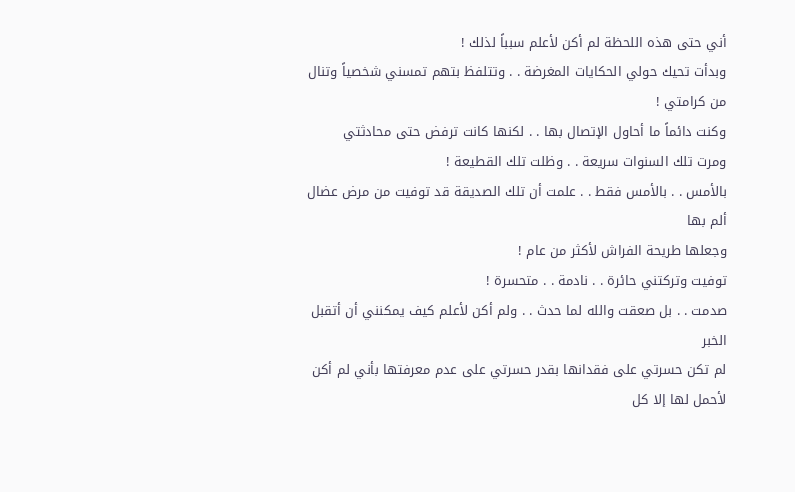أني حتى هذه اللحظة لم أكن لأعلم سبباً لذلك !
وبدأت تحيك حولي الحكايات المغرضة . . وتتلفظ بتهم تمسني شخصياً وتنال من كرامتي !
وكنت دائماً ما أحاول الإتصال بها . . لكنها كانت ترفض حتى محادثتي
ومرت تلك السنوات سريعة . . وظلت تلك القطيعة !
بالأمس . . بالأمس فقط . . علمت أن تلك الصديقة قد توفيت من مرض عضال ألم بها
وجعلها طريحة الفراش لأكثر من عام !
توفيت وتركتني حائرة . . نادمة . . متحسرة !
صدمت . . بل صعقت والله لما حدث . . ولم أكن لأعلم كيف يمكنني أن أتقبل الخبر
لم تكن حسرتي على فقدانها بقدر حسرتي على عدم معرفتها بأني لم أكن لأحمل لها إلا كل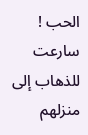الحب !
سارعت للذهاب إلى منزلهم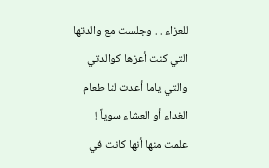للعزاء . . وجلست مع والدتها التي كنت أعزها كوالدتي
والتي ياما أعدت لنا طعام الغداء أو العشاء سوياً !
علمت منها أنها كانت في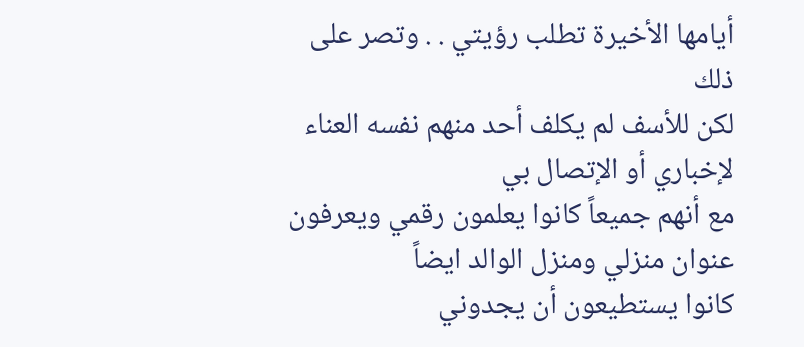أيامها الأخيرة تطلب رؤيتي . . وتصر على ذلك
لكن للأسف لم يكلف أحد منهم نفسه العناء لإخباري أو الإتصال بي
مع أنهم جميعاً كانوا يعلمون رقمي ويعرفون عنوان منزلي ومنزل الوالد ايضاً
كانوا يستطيعون أن يجدوني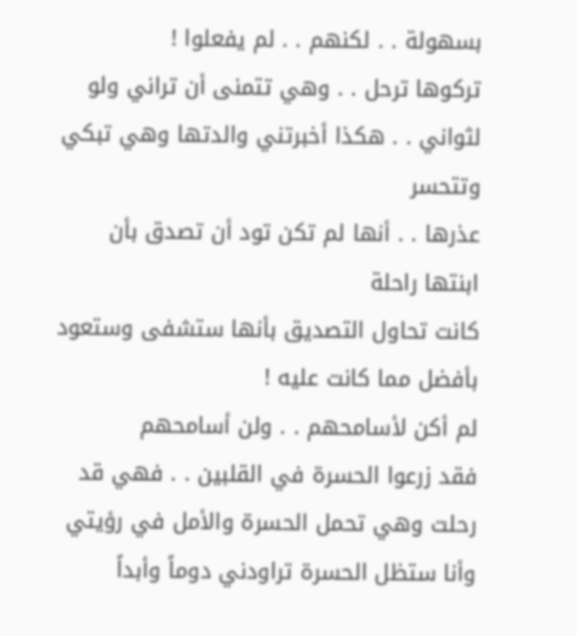بسهولة . . لكنهم . . لم يفعلوا !
تركوها ترحل . . وهي تتمنى أن تراني ولو لثواني . . هكذا أخبرتني والدتها وهي تبكي وتتحسر
عذرها . . أنها لم تكن تود أن تصدق بأن ابنتها راحلة
كانت تحاول التصديق بأنها ستشفى وستعود بأفضل مما كانت عليه !
لم أكن لأسامحهم . . ولن أسامحهم
فقد زرعوا الحسرة في القلبين . . فهي قد رحلت وهي تحمل الحسرة والأمل في رؤيتي
وأنا ستظل الحسرة تراودني دوماً وأبداً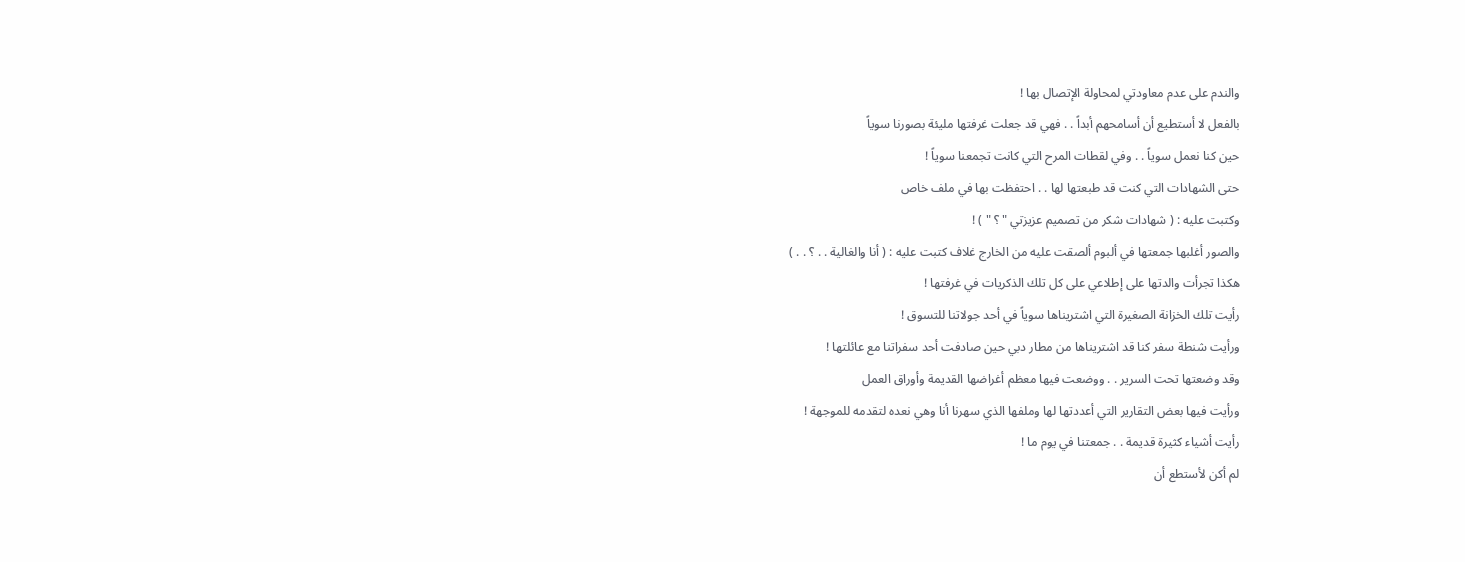والندم على عدم معاودتي لمحاولة الإتصال بها !
بالفعل لا أستطيع أن أسامحهم أبداً . . فهي قد جعلت غرفتها مليئة بصورنا سوياً
حين كنا نعمل سوياً . . وفي لقطات المرح التي كانت تجمعنا سوياً !
حتى الشهادات التي كنت قد طبعتها لها . . احتفظت بها في ملف خاص
وكتبت عليه : ( شهادات شكر من تصميم عزيزتي " ؟ " ) !
والصور أغلبها جمعتها في ألبوم ألصقت عليه من الخارج غلاف كتبت عليه : ( أنا والغالية . . ؟ . . )
هكذا تجرأت والدتها على إطلاعي على كل تلك الذكريات في غرفتها !
رأيت تلك الخزانة الصغيرة التي اشتريناها سوياً في أحد جولاتنا للتسوق !
ورأيت شنطة سفر كنا قد اشتريناها من مطار دبي حين صادفت أحد سفراتنا مع عائلتها !
وقد وضعتها تحت السرير . . ووضعت فيها معظم أغراضها القديمة وأوراق العمل
ورأيت فيها بعض التقارير التي أعددتها لها وملفها الذي سهرنا أنا وهي نعده لتقدمه للموجهة !
رأيت أشياء كثيرة قديمة . . جمعتنا في يوم ما !
لم أكن لأستطع أن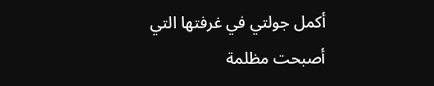أكمل جولتي في غرفتها التي أصبحت مظلمة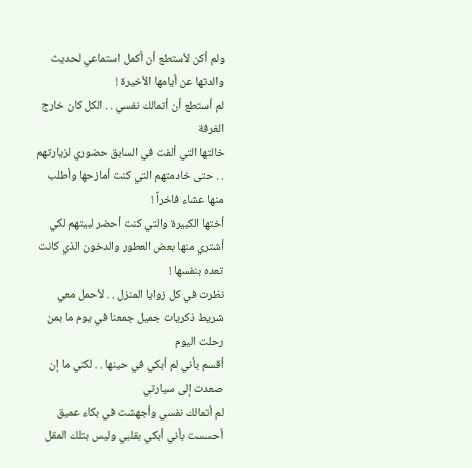ولم أكن لأستطع أن أكمل استماعي لحديث والدتها عن أيامها الأخيرة !
لم أستطع أن أتمالك نفسي . . الكل كان خارج الغرفة
خالتها التي ألفت في السابق حضوري لزيارتهم . . حتى خادمتهم التي كنت أمازحها وأطلب منها عشاء فاخراً !
أختها الكبيرة والتي كنت أحضر لبيتهم لكي أشتري منها بعض العطور والدخون الذي كانت تعده بنفسها !
نظرت في كل زوايا المنزل . . لأحمل معي شريط ذكريات جميل جمعنا في يوم ما بمن رحلت اليوم
أقسم بأني لم أبكي في حينها . . لكني ما إن صعدت إلى سيارتي
لم أتمالك نفسي وأجهشت في بكاء عميق
أحسست بأني أبكي بقلبي وليس بتلك المقل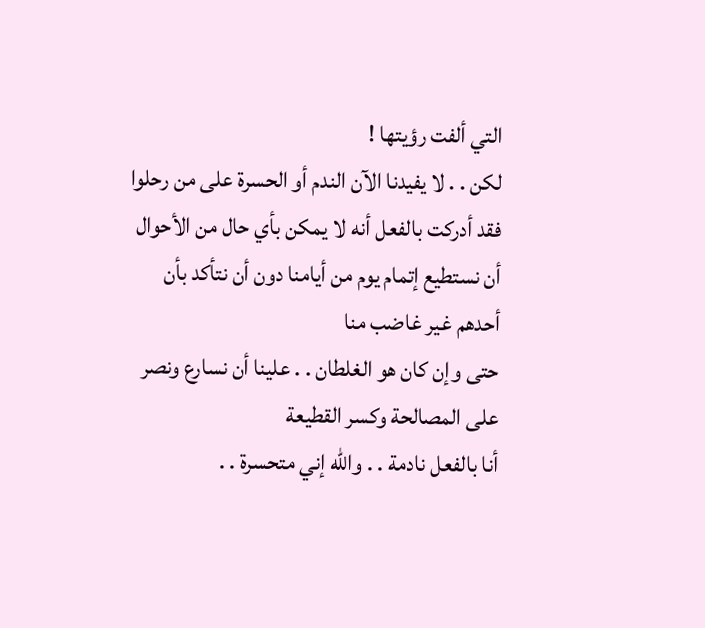التي ألفت رؤيتها !
لكن . . لا يفيدنا الآن الندم أو الحسرة على من رحلوا
فقد أدركت بالفعل أنه لا يمكن بأي حال من الأحوال
أن نستطيع إتمام يوم من أيامنا دون أن نتأكد بأن أحدهم غير غاضب منا
حتى وإن كان هو الغلطان . . علينا أن نسارع ونصر على المصالحة وكسر القطيعة
أنا بالفعل نادمة . . والله إني متحسرة . .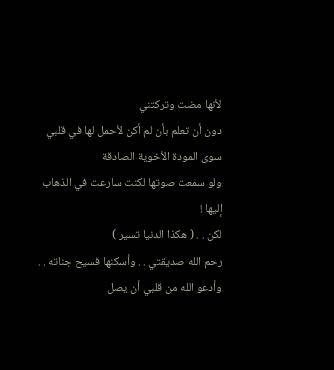لأنها مضت وتركتني
دون أن تعلم بأن لم أكن لأحمل لها في قلبي سوى المودة الأخوية الصادقة
ولو سمعت صوتها لكنت سارعت في الذهاب إليها !
لكن . . ( هكذا الدنيا تسير )
رحم الله صديقتي . . وأسكنها فسيح جناته . .
وأدعو الله من قلبي أن يصل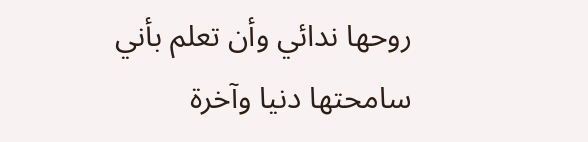روحها ندائي وأن تعلم بأني سامحتها دنيا وآخرة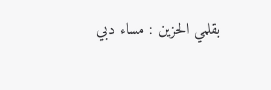بقلمي الحزين : مساء دبي